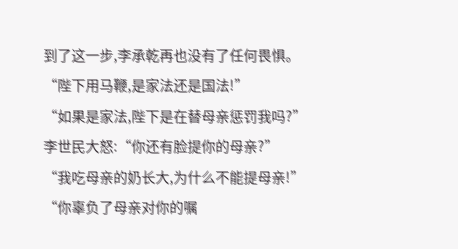到了这一步,李承乾再也没有了任何畏惧。
“陛下用马鞭,是家法还是国法!”
“如果是家法,陛下是在替母亲惩罚我吗?”
李世民大怒:“你还有脸提你的母亲?”
“我吃母亲的奶长大,为什么不能提母亲!”
“你辜负了母亲对你的嘱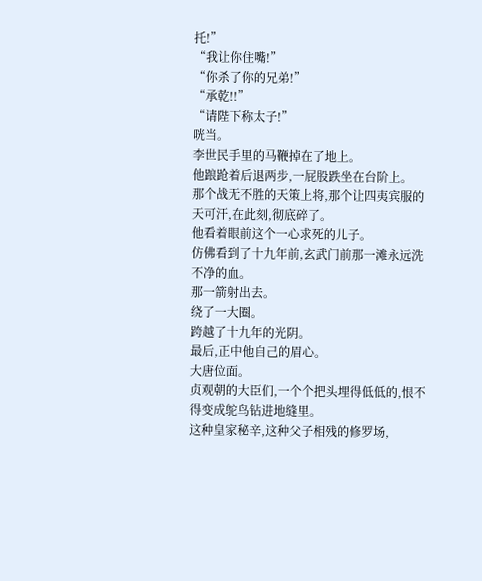托!”
“我让你住嘴!”
“你杀了你的兄弟!”
“承乾!!”
“请陛下称太子!”
咣当。
李世民手里的马鞭掉在了地上。
他踉跄着后退两步,一屁股跌坐在台阶上。
那个战无不胜的天策上将,那个让四夷宾服的天可汗,在此刻,彻底碎了。
他看着眼前这个一心求死的儿子。
仿佛看到了十九年前,玄武门前那一滩永远洗不净的血。
那一箭射出去。
绕了一大圈。
跨越了十九年的光阴。
最后,正中他自己的眉心。
大唐位面。
贞观朝的大臣们,一个个把头埋得低低的,恨不得变成鸵鸟钻进地缝里。
这种皇家秘辛,这种父子相残的修罗场,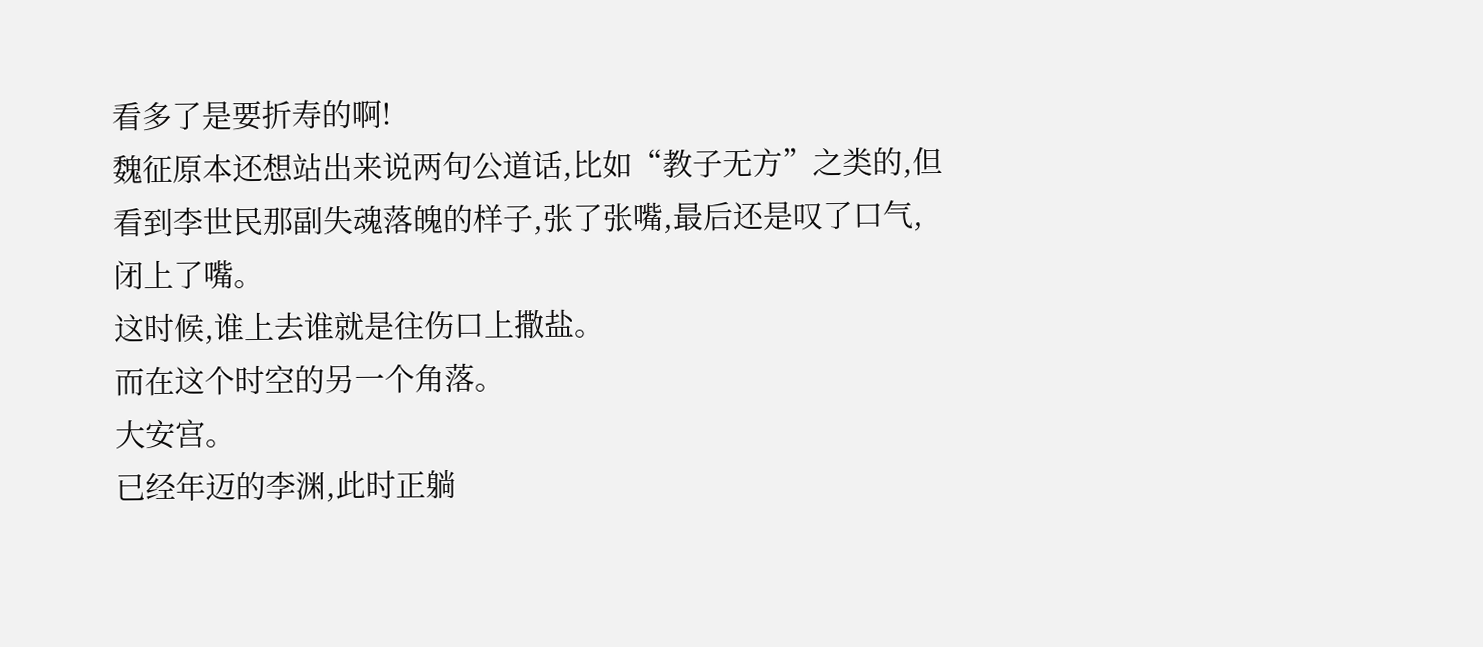看多了是要折寿的啊!
魏征原本还想站出来说两句公道话,比如“教子无方”之类的,但看到李世民那副失魂落魄的样子,张了张嘴,最后还是叹了口气,闭上了嘴。
这时候,谁上去谁就是往伤口上撒盐。
而在这个时空的另一个角落。
大安宫。
已经年迈的李渊,此时正躺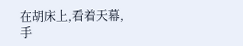在胡床上,看着天幕,手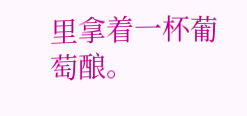里拿着一杯葡萄酿。